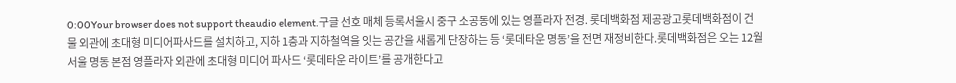0:00Your browser does not support theaudio element.구글 선호 매체 등록서울시 중구 소공동에 있는 영플라자 전경. 롯데백화점 제공광고롯데백화점이 건물 외관에 초대형 미디어파사드를 설치하고, 지하 1층과 지하철역을 잇는 공간을 새롭게 단장하는 등 ‘롯데타운 명동’을 전면 재정비한다.롯데백화점은 오는 12월 서울 명동 본점 영플라자 외관에 초대형 미디어 파사드 ‘롯데타운 라이트’를 공개한다고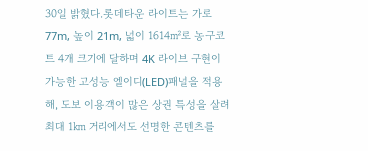30일 밝혔다.롯데타운 라이트는 가로 77m, 높이 21m, 넓이 1614㎡로 농구코트 4개 크기에 달하며 4K 라이브 구현이 가능한 고성능 엘이디(LED)패널을 적용해, 도보 이용객이 많은 상권 특성을 살려 최대 1㎞ 거리에서도 선명한 콘텐츠를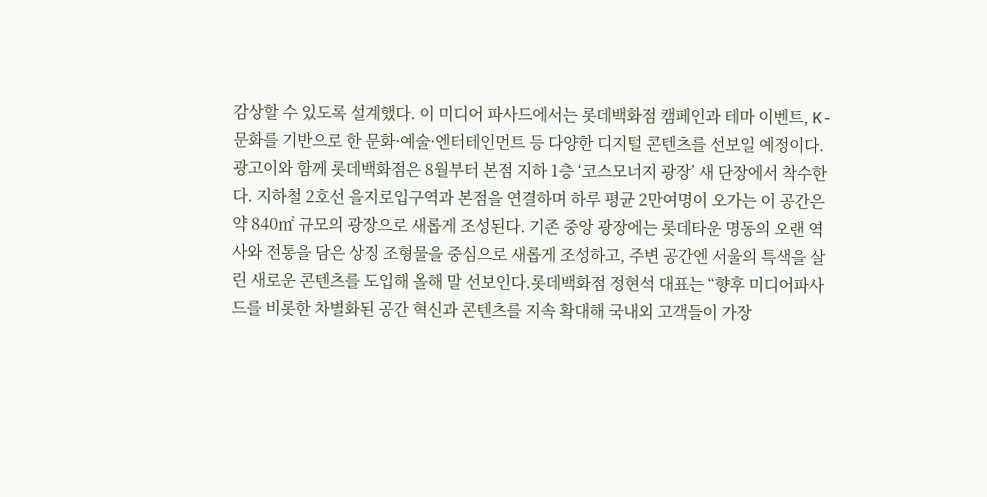감상할 수 있도록 설계했다. 이 미디어 파사드에서는 롯데백화점 캠페인과 테마 이벤트, K-문화를 기반으로 한 문화·예술·엔터테인먼트 등 다양한 디지털 콘텐츠를 선보일 예정이다.광고이와 함께 롯데백화점은 8월부터 본점 지하 1층 ‘코스모너지 광장’ 새 단장에서 착수한다. 지하철 2호선 을지로입구역과 본점을 연결하며 하루 평균 2만여명이 오가는 이 공간은 약 840㎡ 규모의 광장으로 새롭게 조성된다. 기존 중앙 광장에는 롯데타운 명동의 오랜 역사와 전통을 담은 상징 조형물을 중심으로 새롭게 조성하고, 주변 공간엔 서울의 특색을 살린 새로운 콘텐츠를 도입해 올해 말 선보인다.롯데백화점 정현석 대표는 “향후 미디어파사드를 비롯한 차별화된 공간 혁신과 콘텐츠를 지속 확대해 국내외 고객들이 가장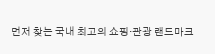먼저 찾는 국내 최고의 쇼핑·관광 랜드마크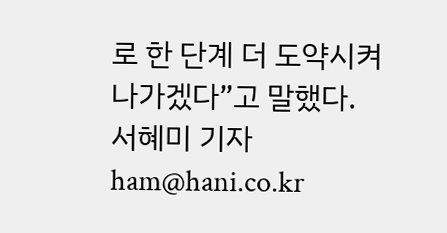로 한 단계 더 도약시켜 나가겠다”고 말했다.서혜미 기자 ham@hani.co.kr